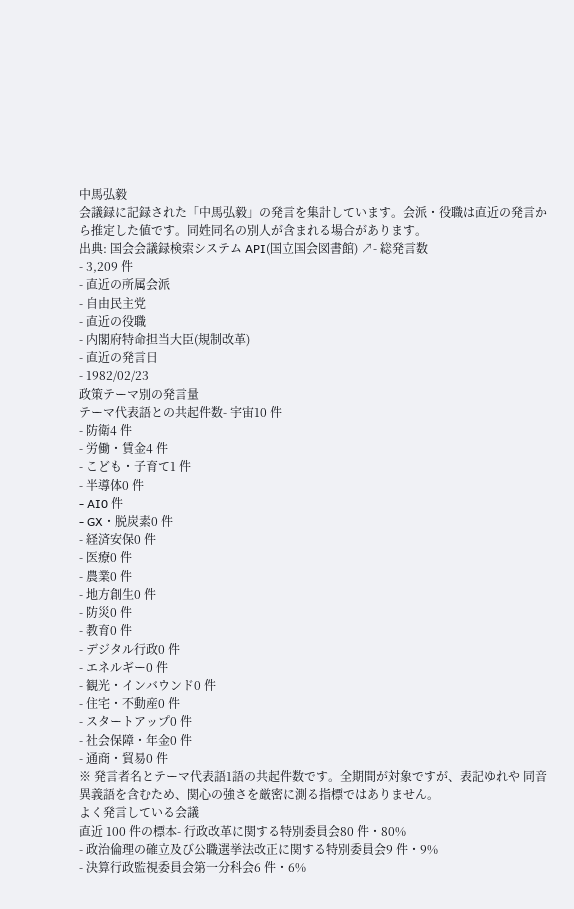中馬弘毅
会議録に記録された「中馬弘毅」の発言を集計しています。会派・役職は直近の発言から推定した値です。同姓同名の別人が含まれる場合があります。
出典: 国会会議録検索システム API(国立国会図書館) ↗- 総発言数
- 3,209 件
- 直近の所属会派
- 自由民主党
- 直近の役職
- 内閣府特命担当大臣(規制改革)
- 直近の発言日
- 1982/02/23
政策テーマ別の発言量
テーマ代表語との共起件数- 宇宙10 件
- 防衛4 件
- 労働・賃金4 件
- こども・子育て1 件
- 半導体0 件
- AI0 件
- GX・脱炭素0 件
- 経済安保0 件
- 医療0 件
- 農業0 件
- 地方創生0 件
- 防災0 件
- 教育0 件
- デジタル行政0 件
- エネルギー0 件
- 観光・インバウンド0 件
- 住宅・不動産0 件
- スタートアップ0 件
- 社会保障・年金0 件
- 通商・貿易0 件
※ 発言者名とテーマ代表語1語の共起件数です。全期間が対象ですが、表記ゆれや 同音異義語を含むため、関心の強さを厳密に測る指標ではありません。
よく発言している会議
直近 100 件の標本- 行政改革に関する特別委員会80 件・80%
- 政治倫理の確立及び公職選挙法改正に関する特別委員会9 件・9%
- 決算行政監視委員会第一分科会6 件・6%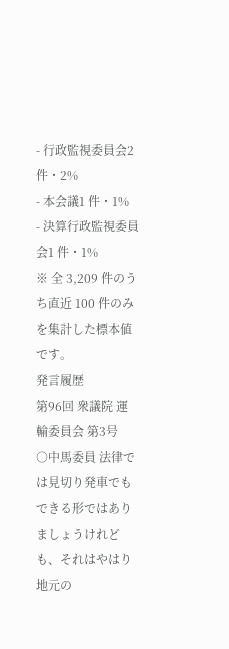- 行政監視委員会2 件・2%
- 本会議1 件・1%
- 決算行政監視委員会1 件・1%
※ 全 3,209 件のうち直近 100 件のみを集計した標本値です。
発言履歴
第96回 衆議院 運輸委員会 第3号
○中馬委員 法律では見切り発車でもできる形ではありましょうけれども、それはやはり地元の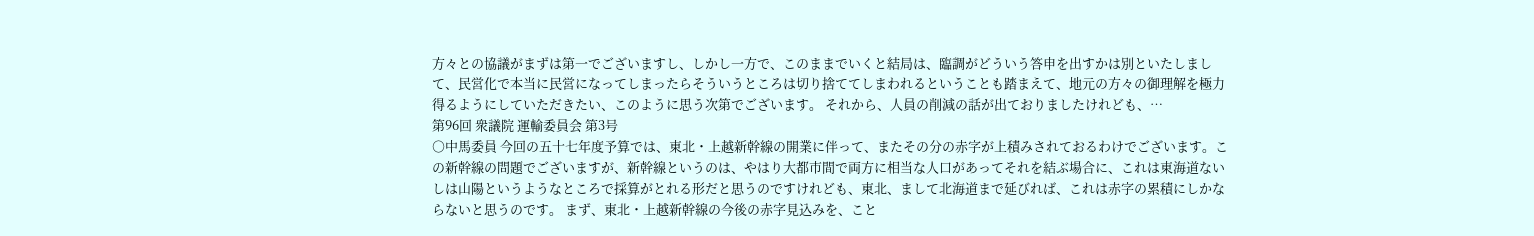方々との協議がまずは第一でございますし、しかし一方で、このままでいくと結局は、臨調がどういう答申を出すかは別といたしまして、民営化で本当に民営になってしまったらそういうところは切り捨ててしまわれるということも踏まえて、地元の方々の御理解を極力得るようにしていただきたい、このように思う次第でございます。 それから、人員の削減の話が出ておりましたけれども、…
第96回 衆議院 運輸委員会 第3号
○中馬委員 今回の五十七年度予算では、東北・上越新幹線の開業に伴って、またその分の赤字が上積みされておるわけでございます。この新幹線の問題でございますが、新幹線というのは、やはり大都市間で両方に相当な人口があってそれを結ぶ場合に、これは東海道ないしは山陽というようなところで採算がとれる形だと思うのですけれども、東北、まして北海道まで延びれば、これは赤字の累積にしかならないと思うのです。 まず、東北・上越新幹線の今後の赤字見込みを、こと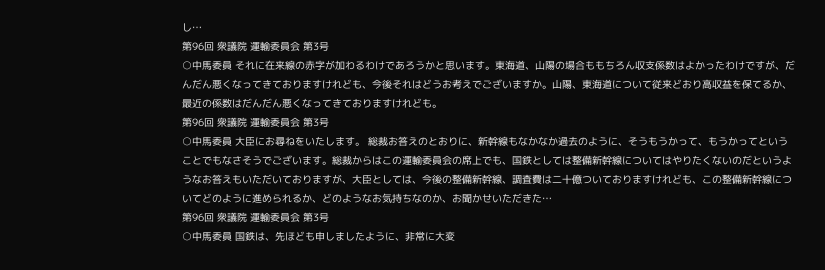し…
第96回 衆議院 運輸委員会 第3号
○中馬委員 それに在来線の赤字が加わるわけであろうかと思います。東海道、山陽の場合ももちろん収支係数はよかったわけですが、だんだん悪くなってきておりますけれども、今後それはどうお考えでございますか。山陽、東海道について従来どおり高収益を保てるか、最近の係数はだんだん悪くなってきておりますけれども。
第96回 衆議院 運輸委員会 第3号
○中馬委員 大臣にお尋ねをいたします。 総裁お答えのとおりに、新幹線もなかなか過去のように、そうもうかって、もうかってということでもなさそうでございます。総裁からはこの運輸委員会の席上でも、国鉄としては整備新幹線についてはやりたくないのだというようなお答えもいただいておりますが、大臣としては、今後の整備新幹線、調査費は二十億ついておりますけれども、この整備新幹線についてどのように進められるか、どのようなお気持ちなのか、お聞かせいただきた…
第96回 衆議院 運輸委員会 第3号
○中馬委員 国鉄は、先ほども申しましたように、非常に大変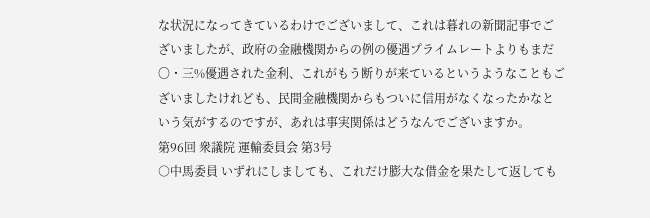な状況になってきているわけでございまして、これは暮れの新聞記事でございましたが、政府の金融機関からの例の優遇プライムレートよりもまだ〇・三%優遇された金利、これがもう断りが来ているというようなこともございましたけれども、民間金融機関からもついに信用がなくなったかなという気がするのですが、あれは事実関係はどうなんでございますか。
第96回 衆議院 運輸委員会 第3号
○中馬委員 いずれにしましても、これだけ膨大な借金を果たして返しても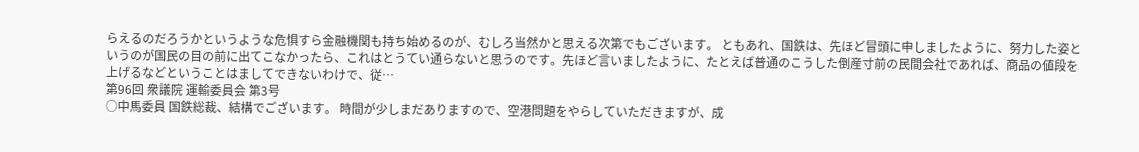らえるのだろうかというような危惧すら金融機関も持ち始めるのが、むしろ当然かと思える次第でもございます。 ともあれ、国鉄は、先ほど冒頭に申しましたように、努力した姿というのが国民の目の前に出てこなかったら、これはとうてい通らないと思うのです。先ほど言いましたように、たとえば普通のこうした倒産寸前の民間会社であれば、商品の値段を上げるなどということはましてできないわけで、従…
第96回 衆議院 運輸委員会 第3号
○中馬委員 国鉄総裁、結構でございます。 時間が少しまだありますので、空港問題をやらしていただきますが、成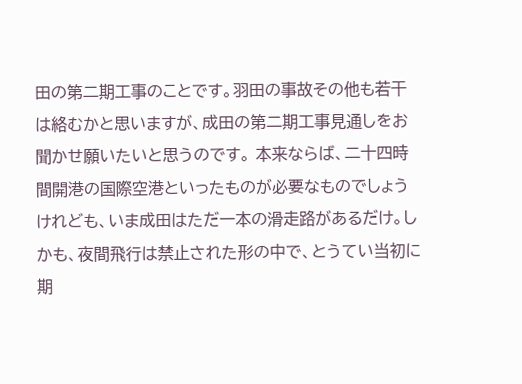田の第二期工事のことです。羽田の事故その他も若干は絡むかと思いますが、成田の第二期工事見通しをお聞かせ願いたいと思うのです。 本来ならば、二十四時間開港の国際空港といったものが必要なものでしょうけれども、いま成田はただ一本の滑走路があるだけ。しかも、夜間飛行は禁止された形の中で、とうてい当初に期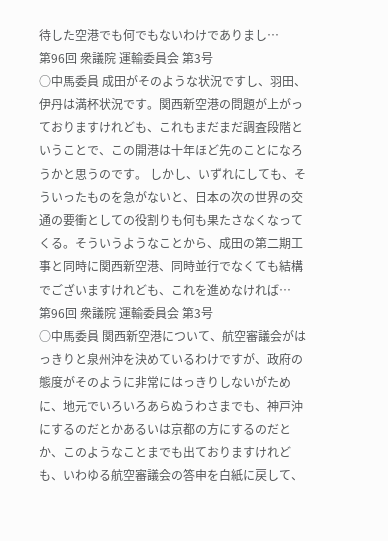待した空港でも何でもないわけでありまし…
第96回 衆議院 運輸委員会 第3号
○中馬委員 成田がそのような状況ですし、羽田、伊丹は満杯状況です。関西新空港の問題が上がっておりますけれども、これもまだまだ調査段階ということで、この開港は十年ほど先のことになろうかと思うのです。 しかし、いずれにしても、そういったものを急がないと、日本の次の世界の交通の要衝としての役割りも何も果たさなくなってくる。そういうようなことから、成田の第二期工事と同時に関西新空港、同時並行でなくても結構でございますけれども、これを進めなければ…
第96回 衆議院 運輸委員会 第3号
○中馬委員 関西新空港について、航空審議会がはっきりと泉州沖を決めているわけですが、政府の態度がそのように非常にはっきりしないがために、地元でいろいろあらぬうわさまでも、神戸沖にするのだとかあるいは京都の方にするのだとか、このようなことまでも出ておりますけれども、いわゆる航空審議会の答申を白紙に戻して、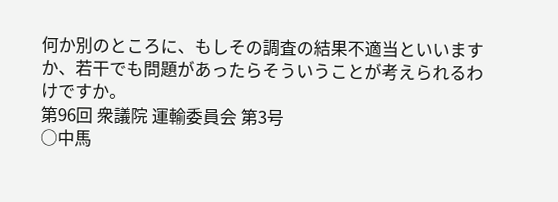何か別のところに、もしその調査の結果不適当といいますか、若干でも問題があったらそういうことが考えられるわけですか。
第96回 衆議院 運輸委員会 第3号
○中馬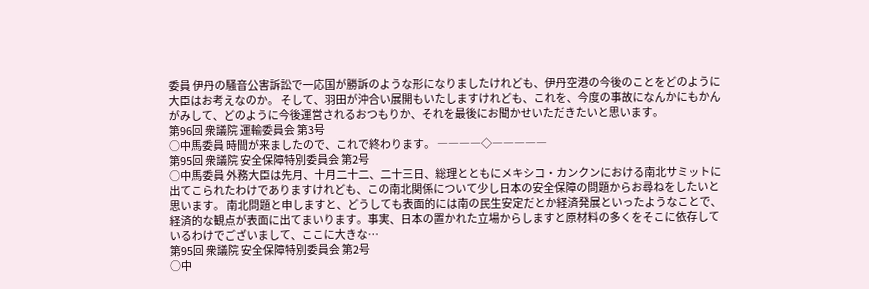委員 伊丹の騒音公害訴訟で一応国が勝訴のような形になりましたけれども、伊丹空港の今後のことをどのように大臣はお考えなのか。 そして、羽田が沖合い展開もいたしますけれども、これを、今度の事故になんかにもかんがみして、どのように今後運営されるおつもりか、それを最後にお聞かせいただきたいと思います。
第96回 衆議院 運輸委員会 第3号
○中馬委員 時間が来ましたので、これで終わります。 ――――◇―――――
第95回 衆議院 安全保障特別委員会 第2号
○中馬委員 外務大臣は先月、十月二十二、二十三日、総理とともにメキシコ・カンクンにおける南北サミットに出てこられたわけでありますけれども、この南北関係について少し日本の安全保障の問題からお尋ねをしたいと思います。 南北問題と申しますと、どうしても表面的には南の民生安定だとか経済発展といったようなことで、経済的な観点が表面に出てまいります。事実、日本の置かれた立場からしますと原材料の多くをそこに依存しているわけでございまして、ここに大きな…
第95回 衆議院 安全保障特別委員会 第2号
○中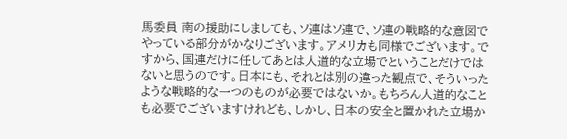馬委員 南の援助にしましても、ソ連はソ連で、ソ連の戦略的な意図でやっている部分がかなりございます。アメリカも同様でございます。ですから、国連だけに任してあとは人道的な立場でということだけではないと思うのです。日本にも、それとは別の違った観点で、そういったような戦略的な一つのものが必要ではないか。もちろん人道的なことも必要でございますけれども、しかし、日本の安全と置かれた立場か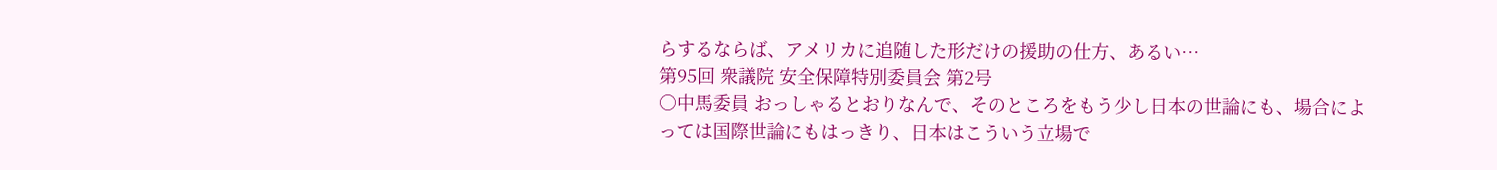らするならば、アメリカに追随した形だけの援助の仕方、あるい…
第95回 衆議院 安全保障特別委員会 第2号
○中馬委員 おっしゃるとおりなんで、そのところをもう少し日本の世論にも、場合によっては国際世論にもはっきり、日本はこういう立場で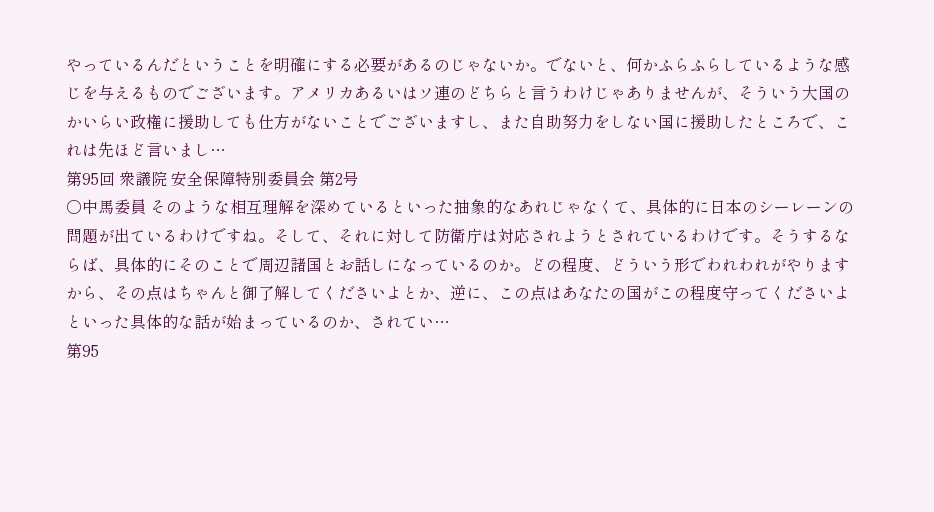やっているんだということを明確にする必要があるのじゃないか。でないと、何かふらふらしているような感じを与えるものでございます。アメリカあるいはソ連のどちらと言うわけじゃありませんが、そういう大国のかいらい政権に援助しても仕方がないことでございますし、また自助努力をしない国に援助したところで、これは先ほど言いまし…
第95回 衆議院 安全保障特別委員会 第2号
○中馬委員 そのような相互理解を深めているといった抽象的なあれじゃなくて、具体的に日本のシーレーンの問題が出ているわけですね。そして、それに対して防衛庁は対応されようとされているわけです。そうするならば、具体的にそのことで周辺諸国とお話しになっているのか。どの程度、どういう形でわれわれがやりますから、その点はちゃんと御了解してくださいよとか、逆に、この点はあなたの国がこの程度守ってくださいよといった具体的な話が始まっているのか、されてい…
第95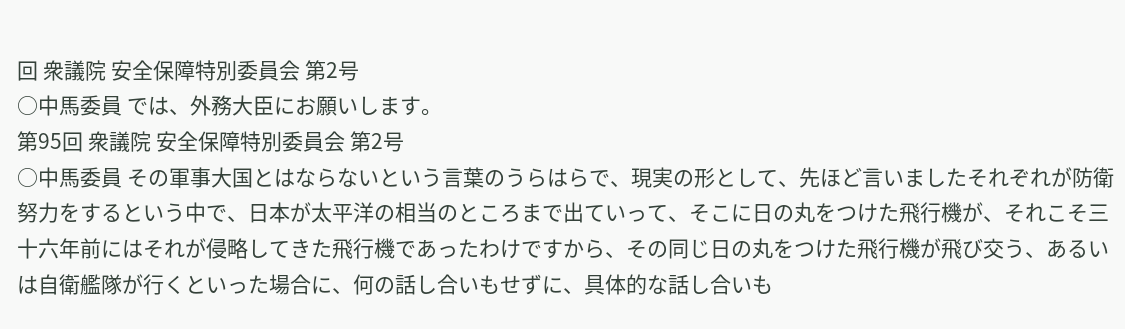回 衆議院 安全保障特別委員会 第2号
○中馬委員 では、外務大臣にお願いします。
第95回 衆議院 安全保障特別委員会 第2号
○中馬委員 その軍事大国とはならないという言葉のうらはらで、現実の形として、先ほど言いましたそれぞれが防衛努力をするという中で、日本が太平洋の相当のところまで出ていって、そこに日の丸をつけた飛行機が、それこそ三十六年前にはそれが侵略してきた飛行機であったわけですから、その同じ日の丸をつけた飛行機が飛び交う、あるいは自衛艦隊が行くといった場合に、何の話し合いもせずに、具体的な話し合いも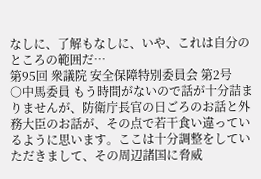なしに、了解もなしに、いや、これは自分のところの範囲だ…
第95回 衆議院 安全保障特別委員会 第2号
○中馬委員 もう時間がないので話が十分詰まりませんが、防衛庁長官の日ごろのお話と外務大臣のお話が、その点で若干食い違っているように思います。ここは十分調整をしていただきまして、その周辺諸国に脅威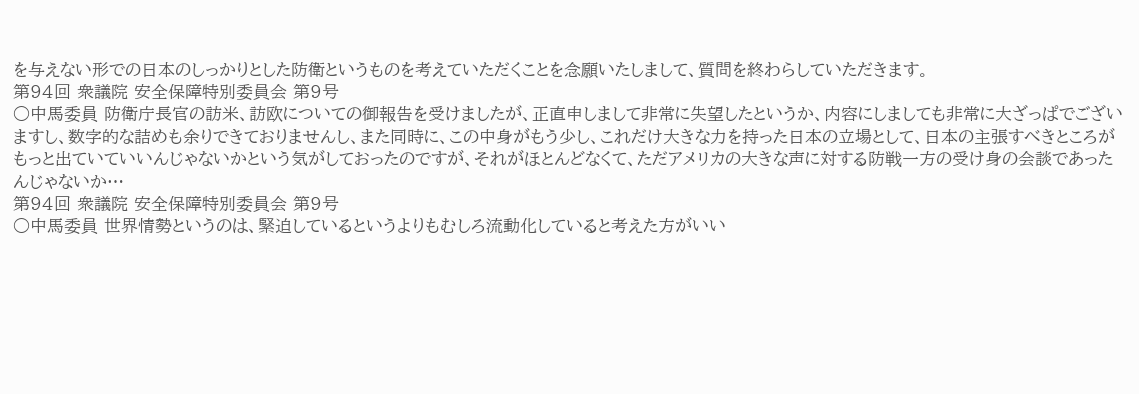を与えない形での日本のしっかりとした防衛というものを考えていただくことを念願いたしまして、質問を終わらしていただきます。
第94回 衆議院 安全保障特別委員会 第9号
○中馬委員 防衛庁長官の訪米、訪欧についての御報告を受けましたが、正直申しまして非常に失望したというか、内容にしましても非常に大ざっぱでございますし、数字的な詰めも余りできておりませんし、また同時に、この中身がもう少し、これだけ大きな力を持った日本の立場として、日本の主張すべきところがもっと出ていていいんじゃないかという気がしておったのですが、それがほとんどなくて、ただアメリカの大きな声に対する防戦一方の受け身の会談であったんじゃないか…
第94回 衆議院 安全保障特別委員会 第9号
○中馬委員 世界情勢というのは、緊迫しているというよりもむしろ流動化していると考えた方がいい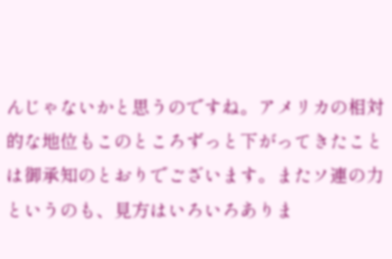んじゃないかと思うのですね。アメリカの相対的な地位もこのところずっと下がってきたことは御承知のとおりでございます。またソ連の力というのも、見方はいろいろありま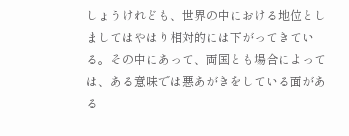しょうけれども、世界の中における地位としましてはやはり相対的には下がってきている。その中にあって、両国とも場合によっては、ある意味では悪あがきをしている面がある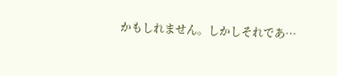かもしれません。しかしそれであ…